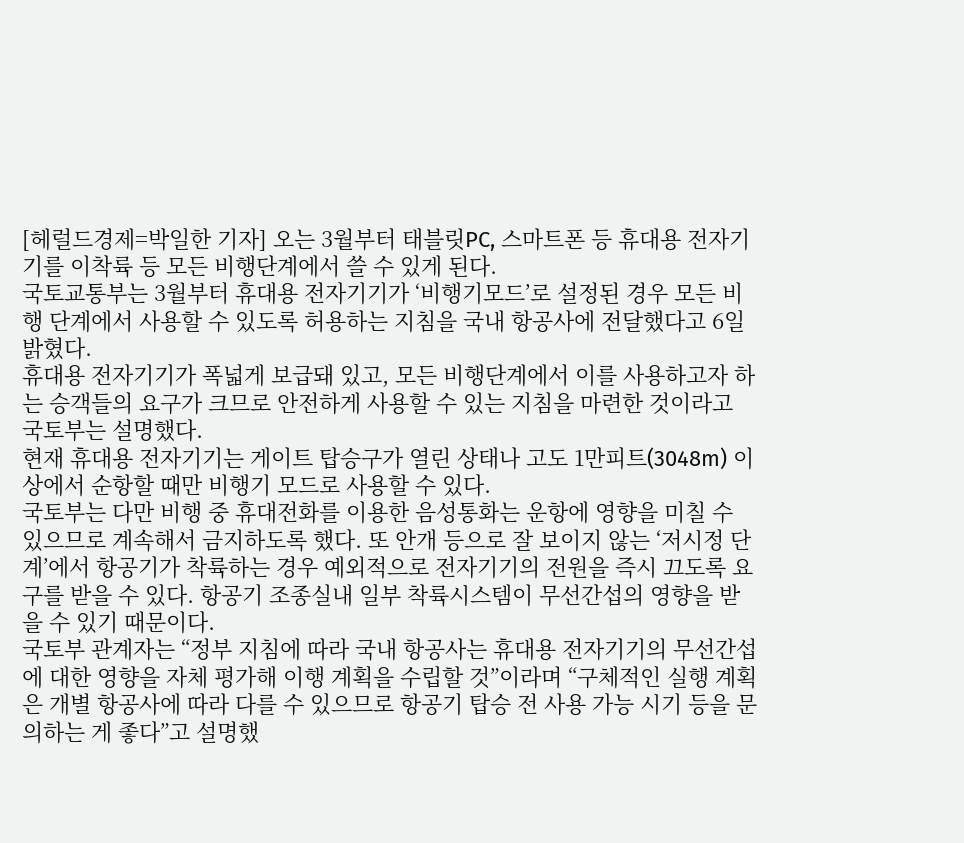[헤럴드경제=박일한 기자] 오는 3월부터 태블릿PC, 스마트폰 등 휴대용 전자기기를 이착륙 등 모든 비행단계에서 쓸 수 있게 된다.
국토교통부는 3월부터 휴대용 전자기기가 ‘비행기모드’로 설정된 경우 모든 비행 단계에서 사용할 수 있도록 허용하는 지침을 국내 항공사에 전달했다고 6일 밝혔다.
휴대용 전자기기가 폭넓게 보급돼 있고, 모든 비행단계에서 이를 사용하고자 하는 승객들의 요구가 크므로 안전하게 사용할 수 있는 지침을 마련한 것이라고 국토부는 설명했다.
현재 휴대용 전자기기는 게이트 탑승구가 열린 상태나 고도 1만피트(3048m) 이상에서 순항할 때만 비행기 모드로 사용할 수 있다.
국토부는 다만 비행 중 휴대전화를 이용한 음성통화는 운항에 영향을 미칠 수 있으므로 계속해서 금지하도록 했다. 또 안개 등으로 잘 보이지 않는 ‘저시정 단계’에서 항공기가 착륙하는 경우 예외적으로 전자기기의 전원을 즉시 끄도록 요구를 받을 수 있다. 항공기 조종실내 일부 착륙시스템이 무선간섭의 영향을 받을 수 있기 때문이다.
국토부 관계자는 “정부 지침에 따라 국내 항공사는 휴대용 전자기기의 무선간섭에 대한 영향을 자체 평가해 이행 계획을 수립할 것”이라며 “구체적인 실행 계획은 개별 항공사에 따라 다를 수 있으므로 항공기 탑승 전 사용 가능 시기 등을 문의하는 게 좋다”고 설명했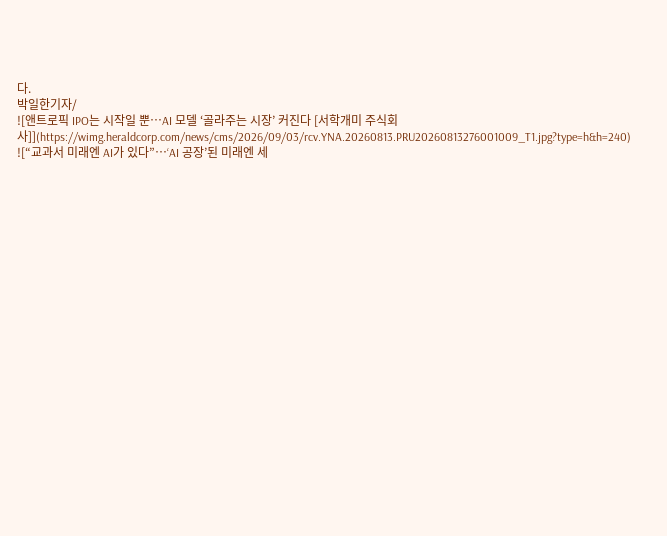다.
박일한기자/
![앤트로픽 IPO는 시작일 뿐…AI 모델 ‘골라주는 시장’ 커진다 [서학개미 주식회사]](https://wimg.heraldcorp.com/news/cms/2026/09/03/rcv.YNA.20260813.PRU20260813276001009_T1.jpg?type=h&h=240)
![“교과서 미래엔 AI가 있다”…‘AI 공장’된 미래엔 세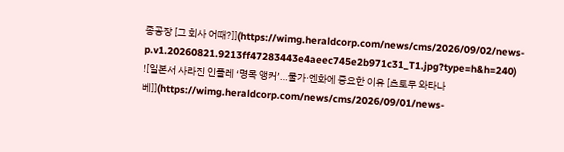종공장 [그 회사 어때?]](https://wimg.heraldcorp.com/news/cms/2026/09/02/news-p.v1.20260821.9213ff47283443e4aeec745e2b971c31_T1.jpg?type=h&h=240)
![일본서 사라진 인플레 ‘명목 앵커’…물가·엔화에 중요한 이유 [츠토무 와타나베]](https://wimg.heraldcorp.com/news/cms/2026/09/01/news-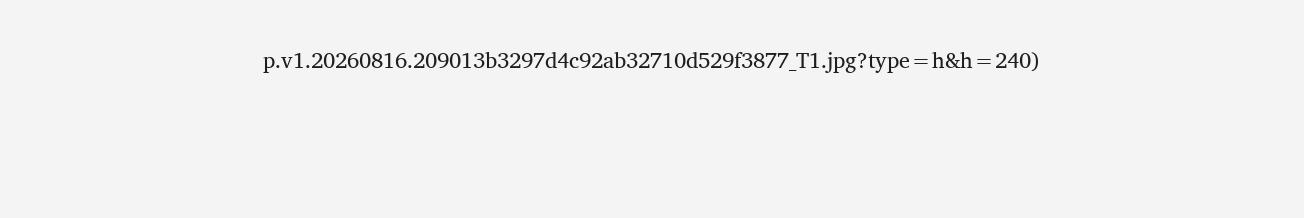p.v1.20260816.209013b3297d4c92ab32710d529f3877_T1.jpg?type=h&h=240)